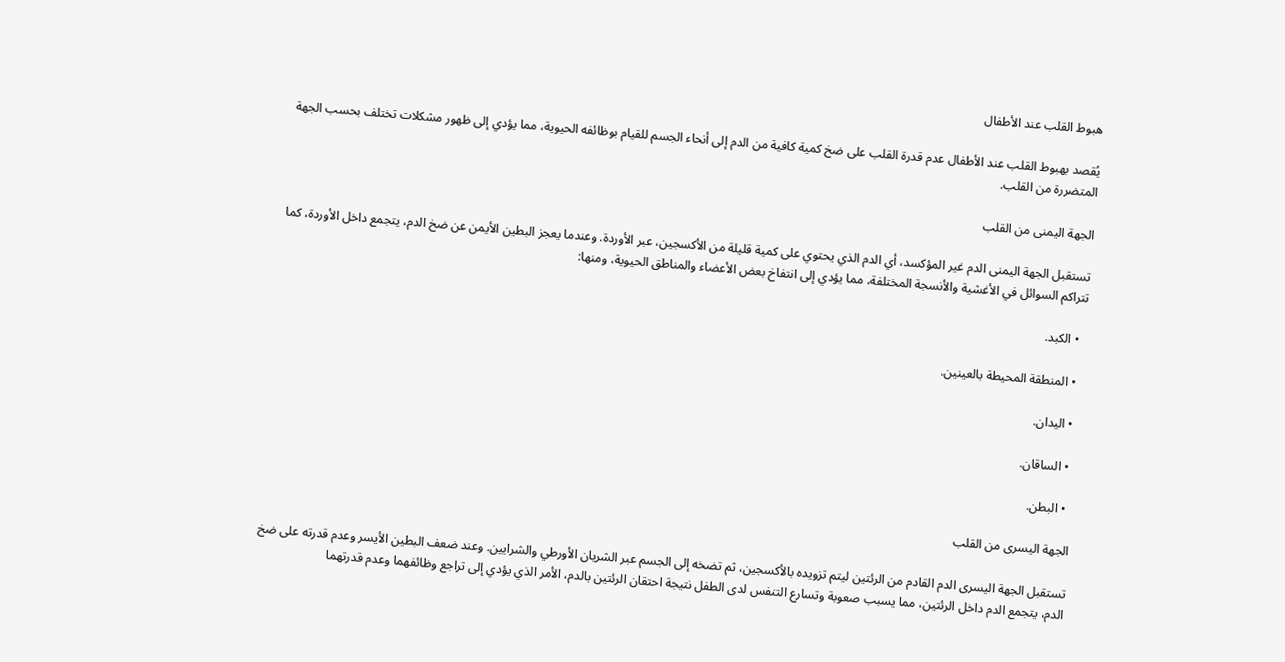هبوط القلب عند الأطفال

يُقصد بهبوط القلب عند الأطفال عدم قدرة القلب على ضخ كمية كافية من الدم إلى أنحاء الجسم للقيام بوظائفه الحيوية، مما يؤدي إلى ظهور مشكلات تختلف بحسب الجهة المتضررة من القلب.

الجهة اليمنى من القلب

تستقبل الجهة اليمنى الدم غير المؤكسد، أي الدم الذي يحتوي على كمية قليلة من الأكسجين، عبر الأوردة. وعندما يعجز البطين الأيمن عن ضخ الدم، يتجمع داخل الأوردة، كما تتراكم السوائل في الأغشية والأنسجة المختلفة، مما يؤدي إلى انتفاخ بعض الأعضاء والمناطق الحيوية، ومنها:

  • الكبد.

  • المنطقة المحيطة بالعينين.

  • اليدان.

  • الساقان.

  • البطن.

الجهة اليسرى من القلب

تستقبل الجهة اليسرى الدم القادم من الرئتين ليتم تزويده بالأكسجين، ثم تضخه إلى الجسم عبر الشريان الأورطي والشرايين. وعند ضعف البطين الأيسر وعدم قدرته على ضخ الدم، يتجمع الدم داخل الرئتين، مما يسبب صعوبة وتسارع التنفس لدى الطفل نتيجة احتقان الرئتين بالدم، الأمر الذي يؤدي إلى تراجع وظائفهما وعدم قدرتهما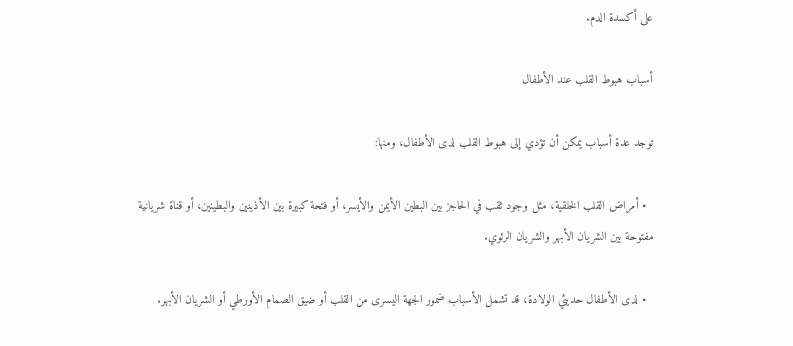على أكسدة الدم.

أسباب هبوط القلب عند الأطفال

توجد عدة أسباب يمكن أن تؤدي إلى هبوط القلب لدى الأطفال، ومنها:

  • أمراض القلب الخلقية، مثل وجود ثقب في الحاجز بين البطين الأيمن والأيسر، أو فتحة كبيرة بين الأذينين والبطينين، أو قناة شريانية مفتوحة بين الشريان الأبهر والشريان الرئوي.

  • لدى الأطفال حديثي الولادة، قد تشمل الأسباب ضمور الجهة اليسرى من القلب أو ضيق الصمام الأورطي أو الشريان الأبهر.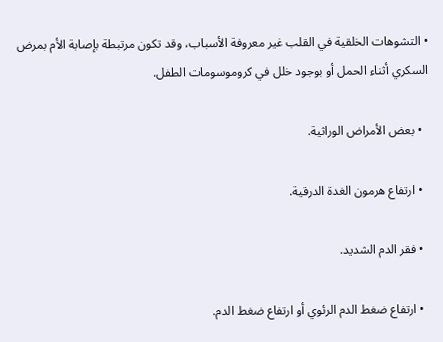• التشوهات الخلقية في القلب غير معروفة الأسباب، وقد تكون مرتبطة بإصابة الأم بمرض السكري أثناء الحمل أو بوجود خلل في كروموسومات الطفل.

  • بعض الأمراض الوراثية.

  • ارتفاع هرمون الغدة الدرقية.

  • فقر الدم الشديد.

  • ارتفاع ضغط الدم الرئوي أو ارتفاع ضغط الدم.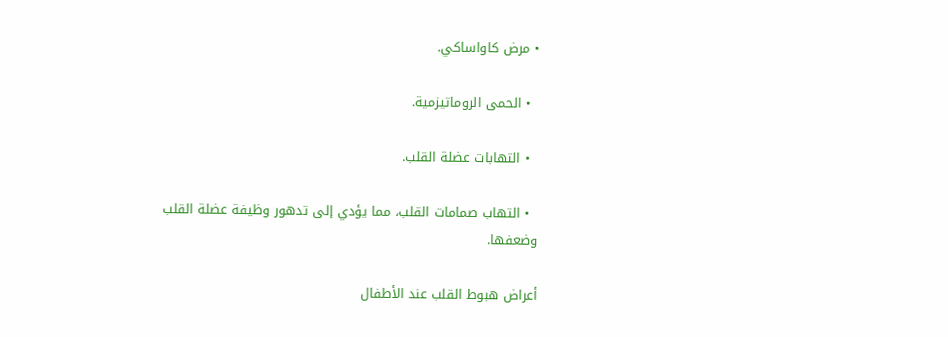• مرض كاواساكي.

  • الحمى الروماتيزمية.

  • التهابات عضلة القلب.

  • التهاب صمامات القلب، مما يؤدي إلى تدهور وظيفة عضلة القلب وضعفها.

أعراض هبوط القلب عند الأطفال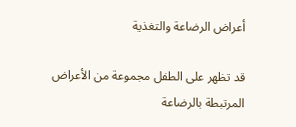أعراض الرضاعة والتغذية

قد تظهر على الطفل مجموعة من الأعراض المرتبطة بالرضاعة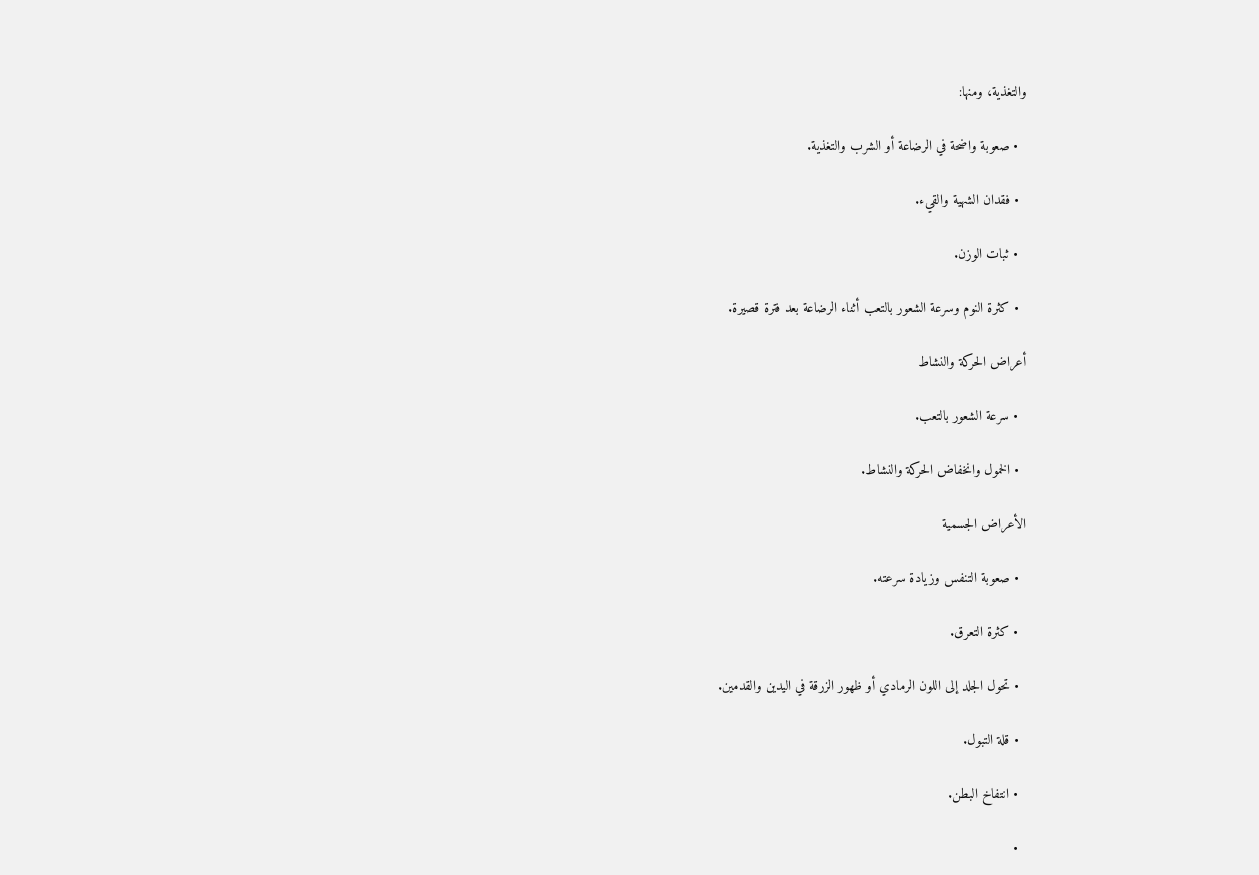والتغذية، ومنها:

  • صعوبة واضحة في الرضاعة أو الشرب والتغذية.

  • فقدان الشهية والقيء.

  • ثبات الوزن.

  • كثرة النوم وسرعة الشعور بالتعب أثناء الرضاعة بعد فترة قصيرة.

أعراض الحركة والنشاط

  • سرعة الشعور بالتعب.

  • الخمول وانخفاض الحركة والنشاط.

الأعراض الجسمية

  • صعوبة التنفس وزيادة سرعته.

  • كثرة التعرق.

  • تحول الجلد إلى اللون الرمادي أو ظهور الزرقة في اليدين والقدمين.

  • قلة التبول.

  • انتفاخ البطن.

  •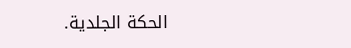الحكة الجلدية.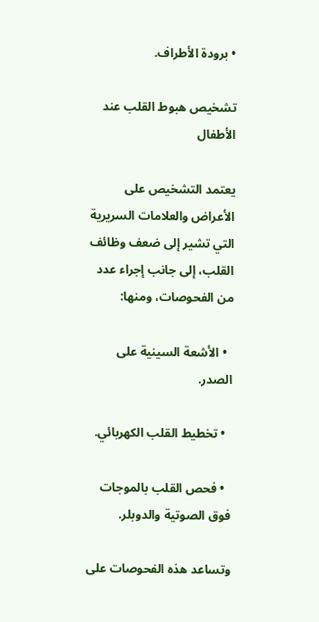• برودة الأطراف.

تشخيص هبوط القلب عند الأطفال

يعتمد التشخيص على الأعراض والعلامات السريرية التي تشير إلى ضعف وظائف القلب، إلى جانب إجراء عدد من الفحوصات، ومنها:

  • الأشعة السينية على الصدر.

  • تخطيط القلب الكهربائي.

  • فحص القلب بالموجات فوق الصوتية والدوبلر.

وتساعد هذه الفحوصات على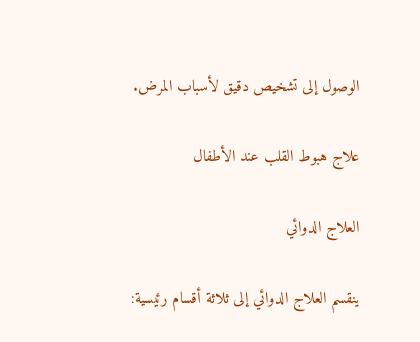الوصول إلى تشخيص دقيق لأسباب المرض.

علاج هبوط القلب عند الأطفال

العلاج الدوائي

ينقسم العلاج الدوائي إلى ثلاثة أقسام رئيسية: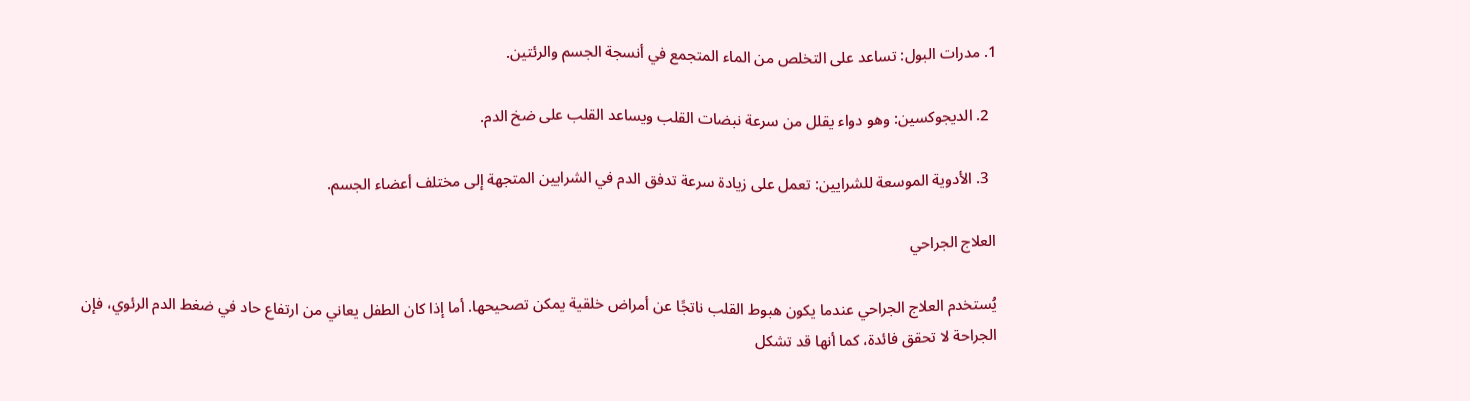1. مدرات البول: تساعد على التخلص من الماء المتجمع في أنسجة الجسم والرئتين.

  2. الديجوكسين: وهو دواء يقلل من سرعة نبضات القلب ويساعد القلب على ضخ الدم.

  3. الأدوية الموسعة للشرايين: تعمل على زيادة سرعة تدفق الدم في الشرايين المتجهة إلى مختلف أعضاء الجسم.

العلاج الجراحي

يُستخدم العلاج الجراحي عندما يكون هبوط القلب ناتجًا عن أمراض خلقية يمكن تصحيحها. أما إذا كان الطفل يعاني من ارتفاع حاد في ضغط الدم الرئوي، فإن الجراحة لا تحقق فائدة، كما أنها قد تشكل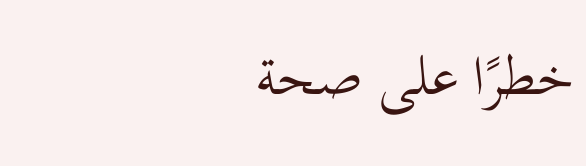خطرًا على صحة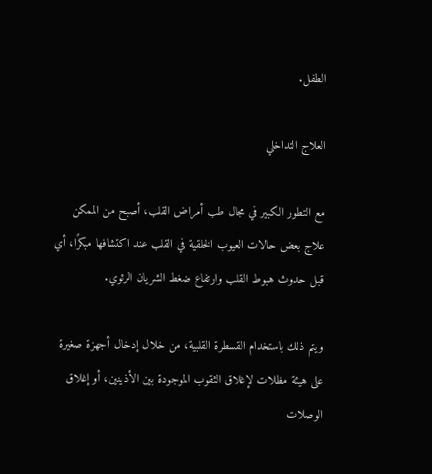الطفل.

العلاج التداخلي

مع التطور الكبير في مجال طب أمراض القلب، أصبح من الممكن علاج بعض حالات العيوب الخلقية في القلب عند اكتشافها مبكرًا، أي قبل حدوث هبوط القلب وارتفاع ضغط الشريان الرئوي.

ويتم ذلك باستخدام القسطرة القلبية، من خلال إدخال أجهزة صغيرة على هيئة مظلات لإغلاق الثقوب الموجودة بين الأذينين، أو إغلاق الوصلات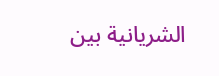الشريانية بين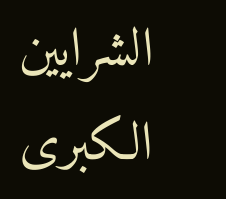الشرايين الكبرى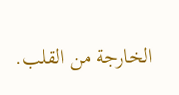الخارجة من القلب.